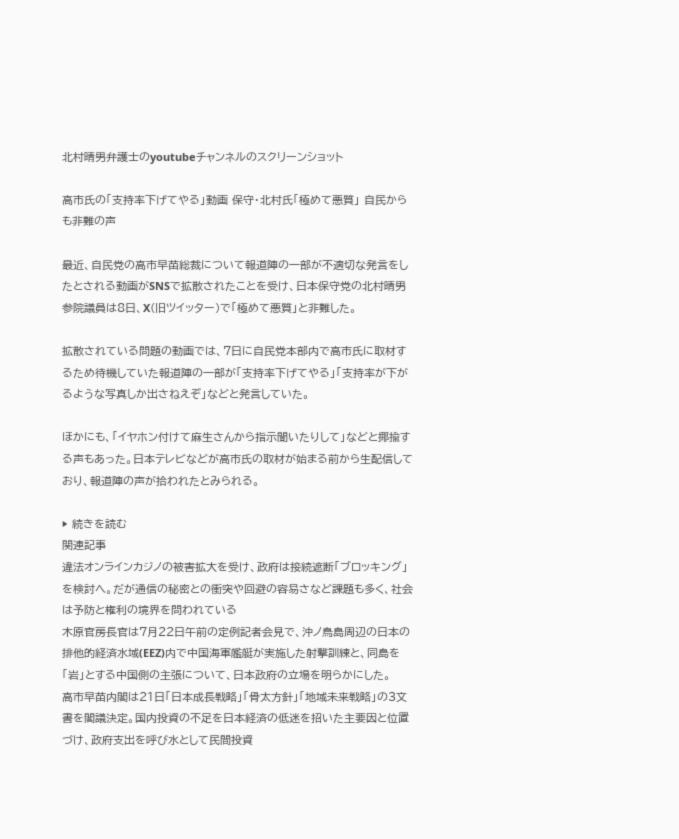北村晴男弁護士のyoutubeチャンネルのスクリーンショット

高市氏の「支持率下げてやる」動画 保守・北村氏「極めて悪質」 自民からも非難の声

最近、自民党の高市早苗総裁について報道陣の一部が不適切な発言をしたとされる動画がSNSで拡散されたことを受け、日本保守党の北村晴男参院議員は8日、X(旧ツイッター)で「極めて悪質」と非難した。

拡散されている問題の動画では、7日に自民党本部内で高市氏に取材するため待機していた報道陣の一部が「支持率下げてやる」「支持率が下がるような写真しか出さねえぞ」などと発言していた。

ほかにも、「イヤホン付けて麻生さんから指示聞いたりして」などと揶揄する声もあった。日本テレビなどが高市氏の取材が始まる前から生配信しており、報道陣の声が拾われたとみられる。

▶ 続きを読む
関連記事
違法オンラインカジノの被害拡大を受け、政府は接続遮断「ブロッキング」を検討へ。だが通信の秘密との衝突や回避の容易さなど課題も多く、社会は予防と権利の境界を問われている
木原官房長官は7月22日午前の定例記者会見で、沖ノ鳥島周辺の日本の排他的経済水域(EEZ)内で中国海軍艦艇が実施した射撃訓練と、同島を「岩」とする中国側の主張について、日本政府の立場を明らかにした。
高市早苗内閣は21日「日本成長戦略」「骨太方針」「地域未来戦略」の3文書を閣議決定。国内投資の不足を日本経済の低迷を招いた主要因と位置づけ、政府支出を呼び水として民間投資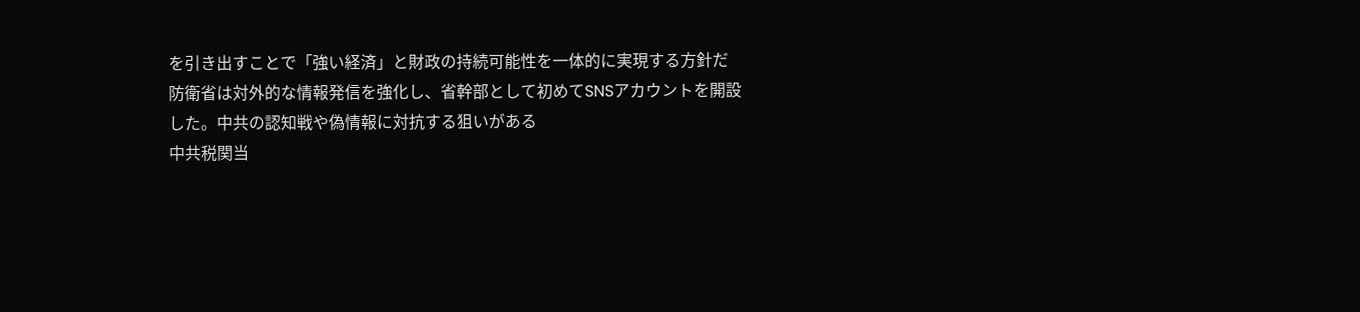を引き出すことで「強い経済」と財政の持続可能性を一体的に実現する方針だ
防衛省は対外的な情報発信を強化し、省幹部として初めてSNSアカウントを開設した。中共の認知戦や偽情報に対抗する狙いがある
中共税関当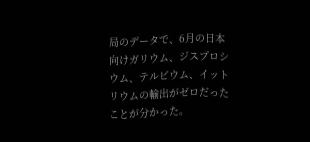局のデータで、6月の日本向けガリウム、ジスプロシウム、テルビウム、イットリウムの輸出がゼロだったことが分かった。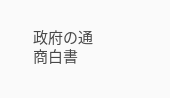政府の通商白書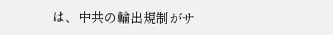は、中共の輸出規制がサ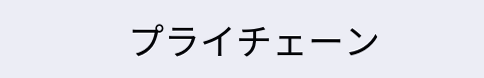プライチェーン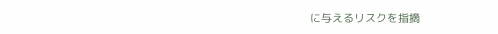に与えるリスクを指摘